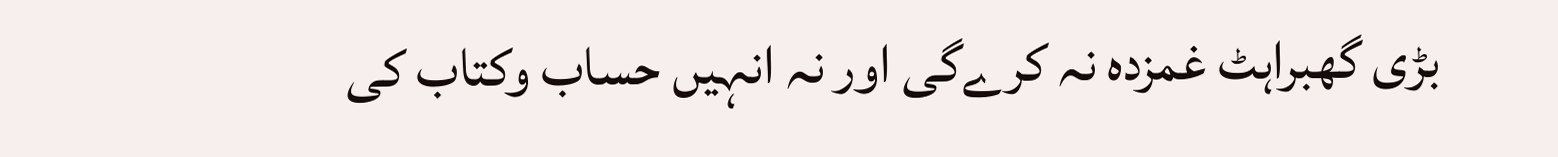بڑی گھبراہٹ غمزدہ نہ کرےگی اور نہ انہیں حساب وکتاب کی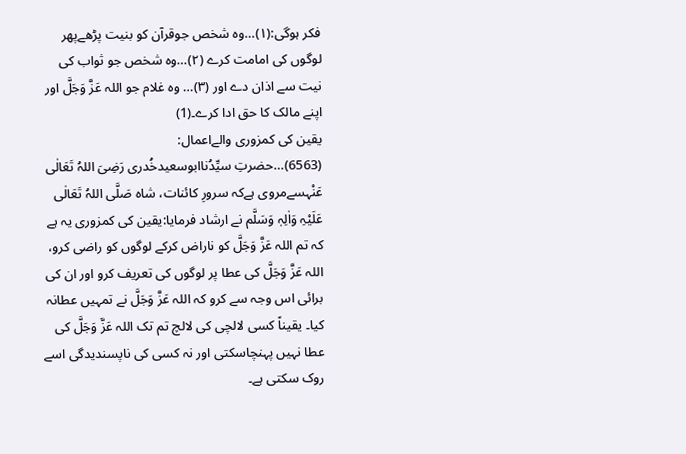فکر ہوگی:(۱)…وہ شخص جوقرآن کو بنیت پڑھےپھر لوگوں کی امامت کرے (۲)…وہ شخص جو ثواب کی نیت سے اذان دے اور (۳)… وہ غلام جو اللہ عَزَّ وَجَلَّ اور اپنے مالک کا حق ادا کرے۔(1)
یقین کی کمزوری والےاعمال:
(6563)…حضرتِ سیِّدُناابوسعیدخُدری رَضِیَ اللہُ تَعَالٰی عَنْہسےمروی ہےکہ سرورِ کائنات، شاہ صَلَّی اللہُ تَعَالٰی عَلَیْہِ وَاٰلِہٖ وَسَلَّم نے ارشاد فرمایا:یقین کی کمزوری یہ ہے کہ تم اللہ عَزَّ وَجَلَّ کو ناراض کرکے لوگوں کو راضی کرو، اللہ عَزَّ وَجَلَّ کی عطا پر لوگوں کی تعریف کرو اور ان کی برائی اس وجہ سے کرو کہ اللہ عَزَّ وَجَلَّ نے تمہیں عطانہ کیا۔ یقیناً کسی لالچی کی لالچ تم تک اللہ عَزَّ وَجَلَّ کی عطا نہیں پہنچاسکتی اور نہ کسی کی ناپسندیدگی اسے روک سکتی ہے۔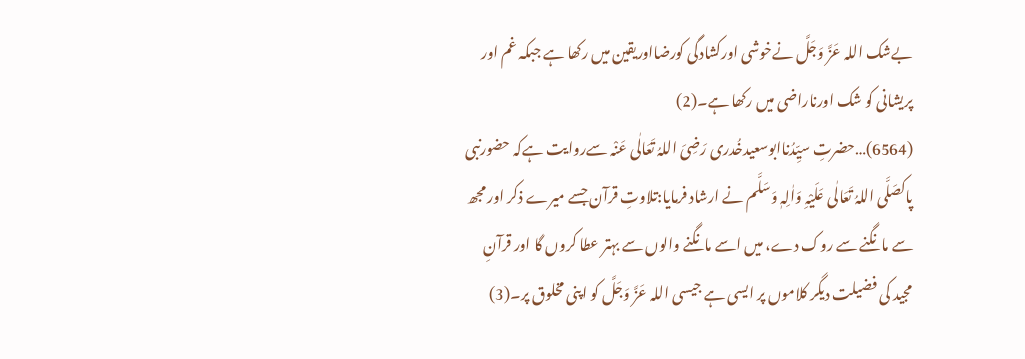بےشک اللہ عَزَّ وَجَلَّ نےخوشی اورکشادگی کورضااوریقین میں رکھا ہے جبکہ غم اور پریشانی کو شک اورناراضی میں رکھا ہے۔(2)
(6564)…حضرتِ سیِّدُناابوسعیدخُدری رَضِیَ اللہُ تَعَالٰی عَنْہ سےروایت ہےکہ حضورنبی پاکصَلَّی اللہُ تَعَالٰی عَلَیْہِ وَاٰلِہٖ وَسَلَّم نے ارشاد فرمایا:تلاوتِ قرآن جسے میرے ذکر اور مجھ سے مانگنے سے روک دے، میں اسے مانگنے والوں سے بہتر عطا کروں گا اور قرآنِ مجید کی فضیلت دیگر کلاموں پر ایسی ہے جیسی اللہ عَزَّ وَجَلَّ کو اپنی مخلوق پر۔(3)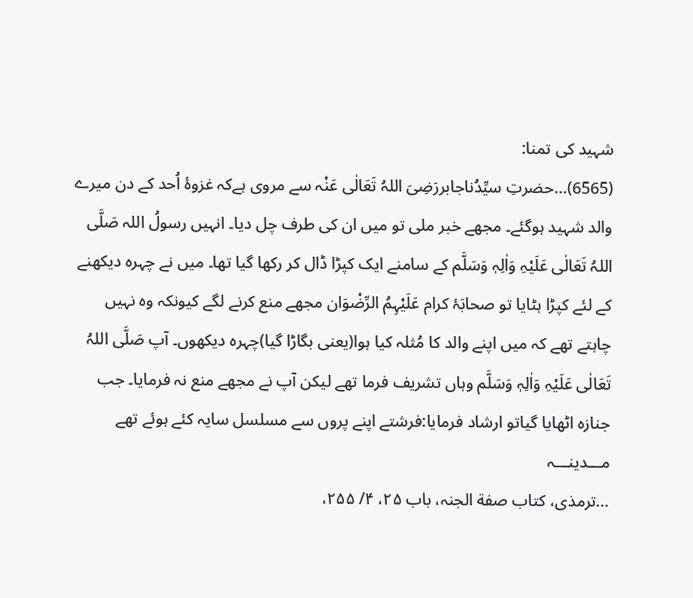شہید کی تمنا:
(6565)…حضرتِ سیِّدُناجابررَضِیَ اللہُ تَعَالٰی عَنْہ سے مروی ہےکہ غزوۂ اُحد کے دن میرے والد شہید ہوگئے۔ مجھے خبر ملی تو میں ان کی طرف چل دیا۔ انہیں رسولُ اللہ صَلَّی اللہُ تَعَالٰی عَلَیْہِ وَاٰلِہٖ وَسَلَّم کے سامنے ایک کپڑا ڈال کر رکھا گیا تھا۔ میں نے چہرہ دیکھنے کے لئے کپڑا ہٹایا تو صحابَۂ کرام عَلَیْہِمُ الرِّضْوَان مجھے منع کرنے لگے کیونکہ وہ نہیں چاہتے تھے کہ میں اپنے والد کا مُثلہ کیا ہوا(یعنی بگاڑا گیا)چہرہ دیکھوں۔ آپ صَلَّی اللہُ تَعَالٰی عَلَیْہِ وَاٰلِہٖ وَسَلَّم وہاں تشریف فرما تھے لیکن آپ نے مجھے منع نہ فرمایا۔ جب جنازہ اٹھایا گیاتو ارشاد فرمایا:فرشتے اپنے پروں سے مسلسل سایہ کئے ہوئے تھے
مـــدینـــہ
…ترمذی، کتاب صفة الجنہ، باب ۲۵، ۴/ ۲۵۵،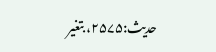حدیث:۲۵۷۵، بتغیر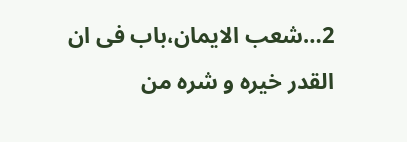2…شعب الایمان،باب فی ان القدر خيره و شره من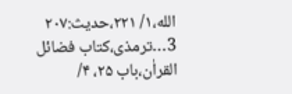الله،۱/ ۲۲۱،حدیث:۲۰۷
3…ترمذی،کتاب فضائل القراٰن،باب ۲۵، ۴/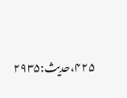۴۲۵،حدیث:۲۹۳۵